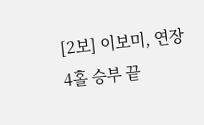[2보] 이보미, 연장 4홀 승부 끝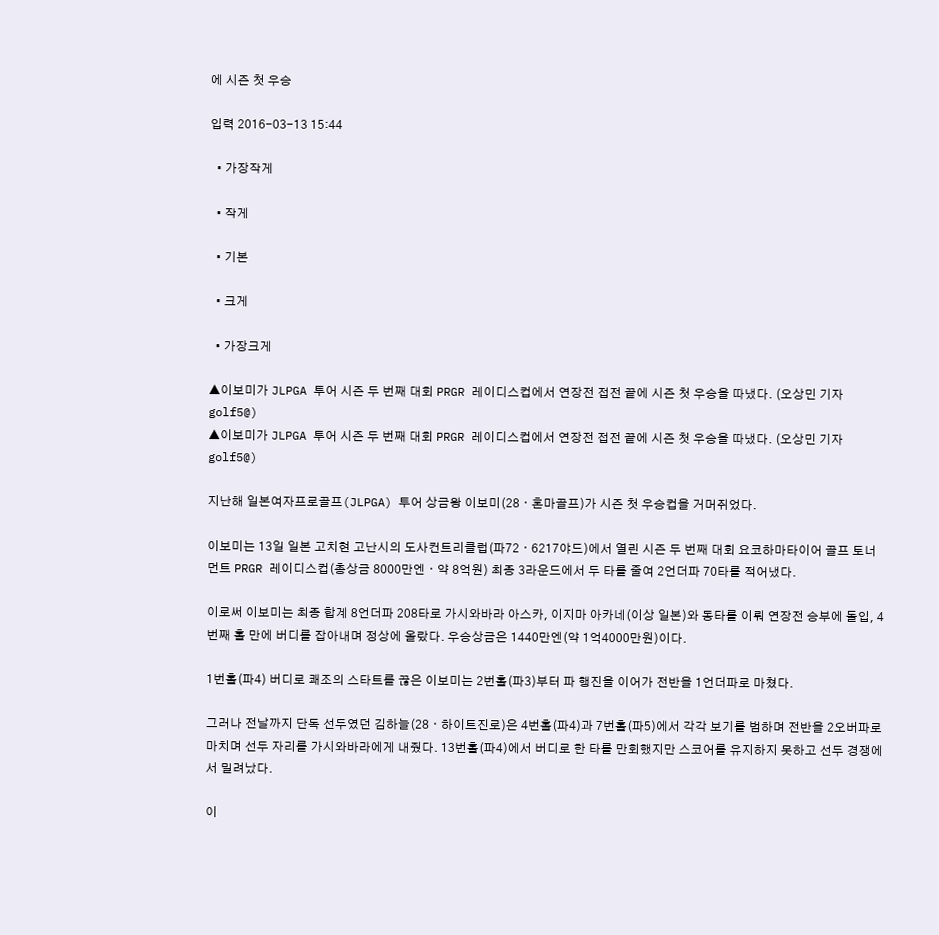에 시즌 첫 우승

입력 2016-03-13 15:44

  • 가장작게

  • 작게

  • 기본

  • 크게

  • 가장크게

▲이보미가 JLPGA 투어 시즌 두 번째 대회 PRGR 레이디스컵에서 연장전 접전 끝에 시즌 첫 우승을 따냈다. (오상민 기자 golf5@)
▲이보미가 JLPGA 투어 시즌 두 번째 대회 PRGR 레이디스컵에서 연장전 접전 끝에 시즌 첫 우승을 따냈다. (오상민 기자 golf5@)

지난해 일본여자프로골프(JLPGA) 투어 상금왕 이보미(28ㆍ혼마골프)가 시즌 첫 우승컵을 거머쥐었다.

이보미는 13일 일본 고치현 고난시의 도사컨트리클럽(파72ㆍ6217야드)에서 열린 시즌 두 번째 대회 요코하마타이어 골프 토너먼트 PRGR 레이디스컵(총상금 8000만엔ㆍ약 8억원) 최종 3라운드에서 두 타를 줄여 2언더파 70타를 적어냈다.

이로써 이보미는 최종 합계 8언더파 208타로 가시와바라 아스카, 이지마 아카네(이상 일본)와 동타를 이뤄 연장전 승부에 돌입, 4번째 홀 만에 버디를 잡아내며 정상에 올랐다. 우승상금은 1440만엔(약 1억4000만원)이다.

1번홀(파4) 버디로 쾌조의 스타트를 끊은 이보미는 2번홀(파3)부터 파 행진을 이어가 전반을 1언더파로 마쳤다.

그러나 전날까지 단독 선두였던 김하늘(28ㆍ하이트진로)은 4번홀(파4)과 7번홀(파5)에서 각각 보기를 범하며 전반을 2오버파로 마치며 선두 자리를 가시와바라에게 내줬다. 13번홀(파4)에서 버디로 한 타를 만회했지만 스코어를 유지하지 못하고 선두 경쟁에서 밀려났다.

이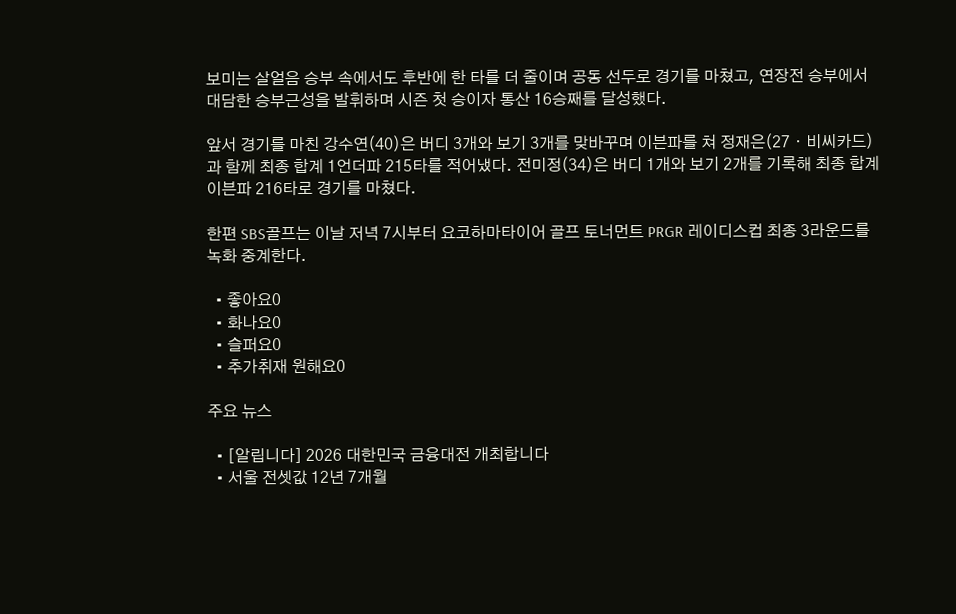보미는 살얼음 승부 속에서도 후반에 한 타를 더 줄이며 공동 선두로 경기를 마쳤고, 연장전 승부에서 대담한 승부근성을 발휘하며 시즌 첫 승이자 통산 16승째를 달성했다.

앞서 경기를 마친 강수연(40)은 버디 3개와 보기 3개를 맞바꾸며 이븐파를 쳐 정재은(27ㆍ비씨카드)과 함께 최종 합계 1언더파 215타를 적어냈다. 전미정(34)은 버디 1개와 보기 2개를 기록해 최종 합계 이븐파 216타로 경기를 마쳤다.

한편 SBS골프는 이날 저녁 7시부터 요코하마타이어 골프 토너먼트 PRGR 레이디스컵 최종 3라운드를 녹화 중계한다.

  • 좋아요0
  • 화나요0
  • 슬퍼요0
  • 추가취재 원해요0

주요 뉴스

  • [알립니다] 2026 대한민국 금융대전 개최합니다
  • 서울 전셋값 12년 7개월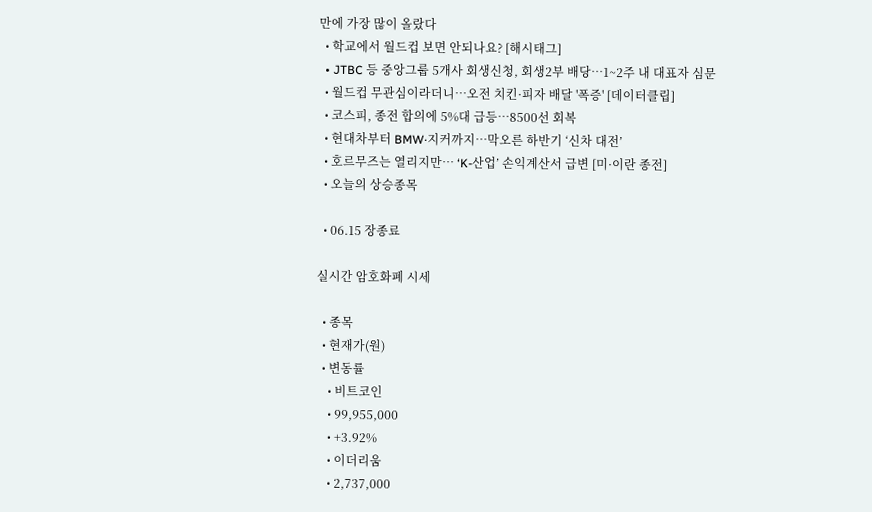만에 가장 많이 올랐다
  • 학교에서 월드컵 보면 안되나요? [해시태그]
  • JTBC 등 중앙그룹 5개사 회생신청, 회생2부 배당…1~2주 내 대표자 심문
  • 월드컵 무관심이라더니…오전 치킨·피자 배달 '폭증' [데이터클립]
  • 코스피, 종전 합의에 5%대 급등…8500선 회복
  • 현대차부터 BMW·지커까지…막오른 하반기 ‘신차 대전’
  • 호르무즈는 열리지만… ‘K-산업’ 손익계산서 급변 [미·이란 종전]
  • 오늘의 상승종목

  • 06.15 장종료

실시간 암호화폐 시세

  • 종목
  • 현재가(원)
  • 변동률
    • 비트코인
    • 99,955,000
    • +3.92%
    • 이더리움
    • 2,737,000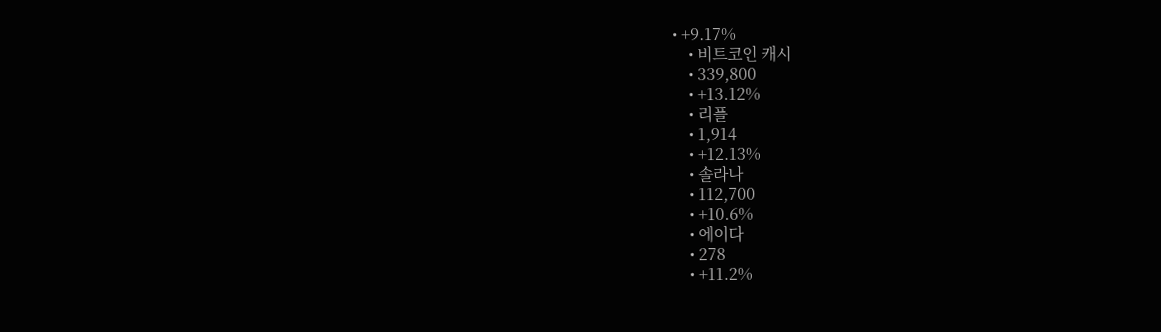• +9.17%
    • 비트코인 캐시
    • 339,800
    • +13.12%
    • 리플
    • 1,914
    • +12.13%
    • 솔라나
    • 112,700
    • +10.6%
    • 에이다
    • 278
    • +11.2%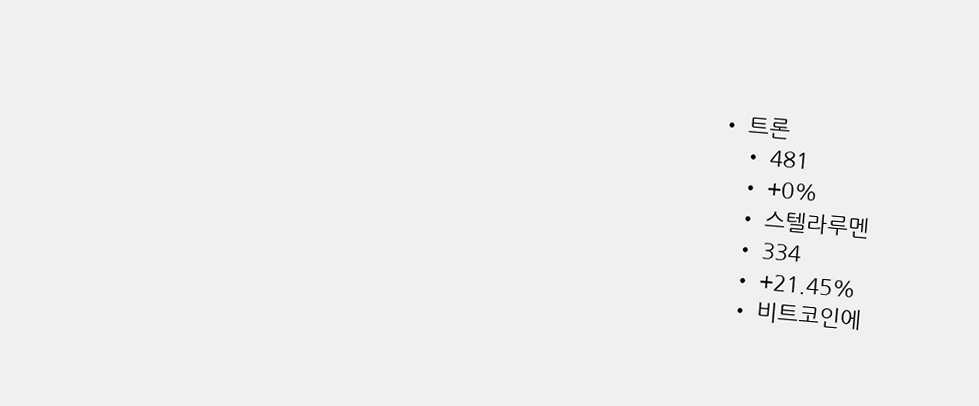• 트론
    • 481
    • +0%
    • 스텔라루멘
    • 334
    • +21.45%
    • 비트코인에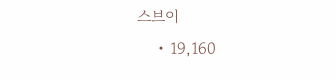스브이
    • 19,160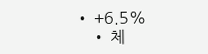• +6.5%
    • 체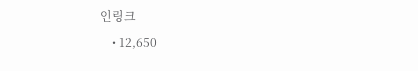인링크
    • 12,650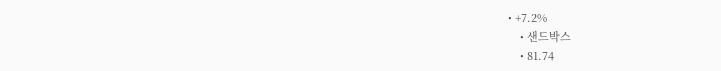• +7.2%
    • 샌드박스
    • 81.74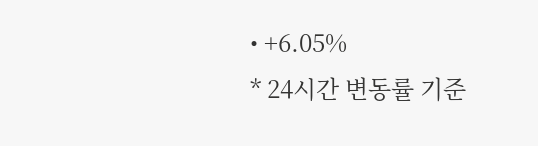• +6.05%
* 24시간 변동률 기준